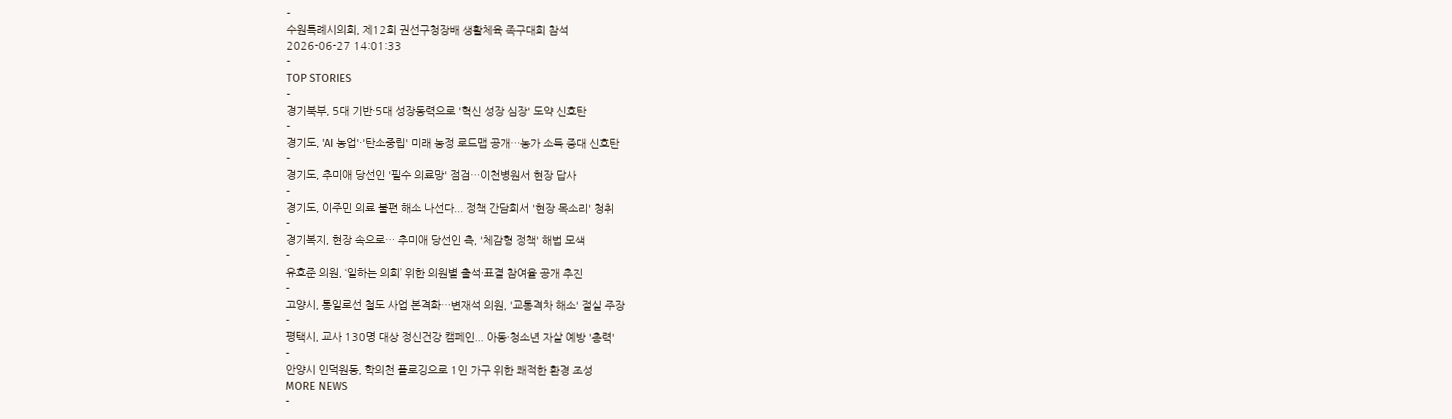-
수원특례시의회, 제12회 권선구청장배 생활체육 족구대회 참석
2026-06-27 14:01:33
-
TOP STORIES
-
경기북부, 5대 기반·5대 성장동력으로 '혁신 성장 심장' 도약 신호탄
-
경기도, 'AI 농업'·'탄소중립' 미래 농정 로드맵 공개…농가 소득 증대 신호탄
-
경기도, 추미애 당선인 '필수 의료망' 점검…이천병원서 현장 답사
-
경기도, 이주민 의료 불편 해소 나선다... 정책 간담회서 '현장 목소리' 청취
-
경기복지, 현장 속으로… 추미애 당선인 측, '체감형 정책' 해법 모색
-
유호준 의원, ‘일하는 의회’ 위한 의원별 출석·표결 참여율 공개 추진
-
고양시, 통일로선 철도 사업 본격화…변재석 의원, '교통격차 해소' 절실 주장
-
평택시, 교사 130명 대상 정신건강 캠페인... 아동·청소년 자살 예방 '총력'
-
안양시 인덕원동, 학의천 플로깅으로 1인 가구 위한 쾌적한 환경 조성
MORE NEWS
-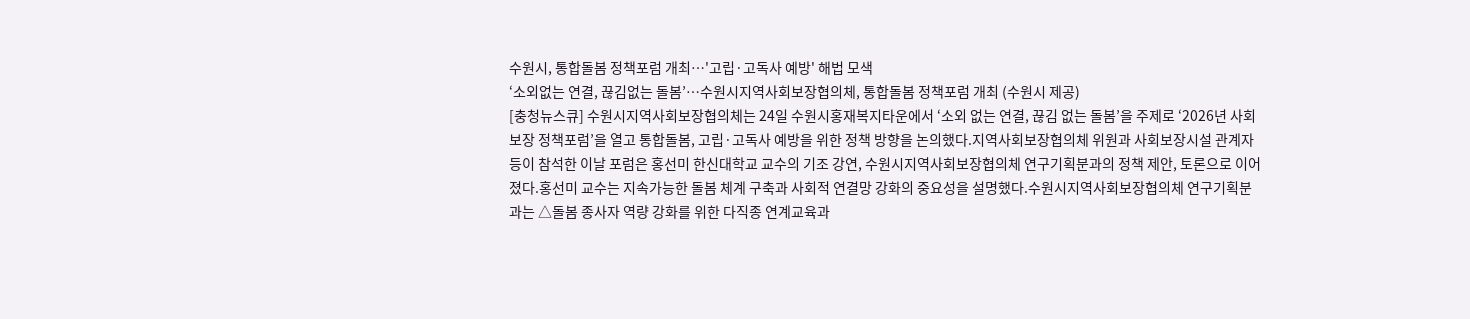수원시, 통합돌봄 정책포럼 개최…'고립·고독사 예방' 해법 모색
‘소외없는 연결, 끊김없는 돌봄’…수원시지역사회보장협의체, 통합돌봄 정책포럼 개최 (수원시 제공)
[충청뉴스큐] 수원시지역사회보장협의체는 24일 수원시홍재복지타운에서 ‘소외 없는 연결, 끊김 없는 돌봄’을 주제로 ‘2026년 사회보장 정책포럼’을 열고 통합돌봄, 고립·고독사 예방을 위한 정책 방향을 논의했다.지역사회보장협의체 위원과 사회보장시설 관계자 등이 참석한 이날 포럼은 홍선미 한신대학교 교수의 기조 강연, 수원시지역사회보장협의체 연구기획분과의 정책 제안, 토론으로 이어졌다.홍선미 교수는 지속가능한 돌봄 체계 구축과 사회적 연결망 강화의 중요성을 설명했다.수원시지역사회보장협의체 연구기획분과는 △돌봄 종사자 역량 강화를 위한 다직종 연계교육과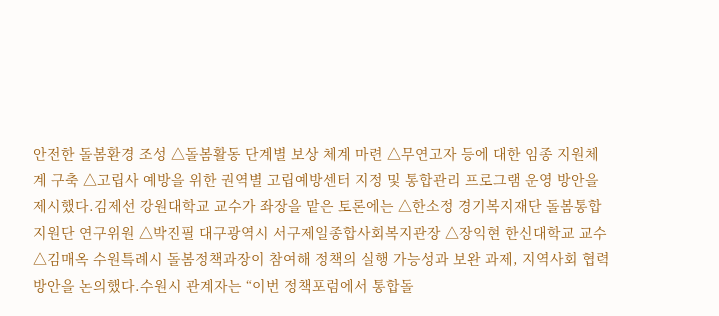안전한 돌봄환경 조성 △돌봄활동 단계별 보상 체계 마련 △무연고자 등에 대한 임종 지원체계 구축 △고립사 예방을 위한 권역별 고립예방센터 지정 및 통합관리 프로그램 운영 방안을 제시했다.김제선 강원대학교 교수가 좌장을 맡은 토론에는 △한소정 경기복지재단 돌봄통합지원단 연구위원 △박진필 대구광역시 서구제일종합사회복지관장 △장익현 한신대학교 교수 △김매옥 수원특례시 돌봄정책과장이 참여해 정책의 실행 가능성과 보완 과제, 지역사회 협력 방안을 논의했다.수원시 관계자는 “이번 정책포럼에서 통합돌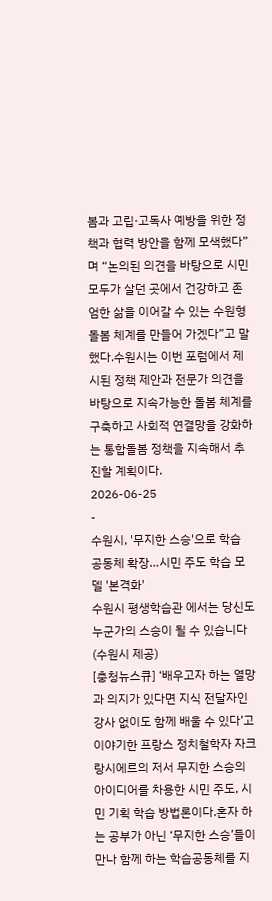봄과 고립·고독사 예방을 위한 정책과 협력 방안을 함께 모색했다”며 “논의된 의견을 바탕으로 시민 모두가 살던 곳에서 건강하고 존엄한 삶을 이어갈 수 있는 수원형 돌봄 체계를 만들어 가겠다”고 말했다.수원시는 이번 포럼에서 제시된 정책 제안과 전문가 의견을 바탕으로 지속가능한 돌봄 체계를 구축하고 사회적 연결망을 강화하는 통합돌봄 정책을 지속해서 추진할 계획이다.
2026-06-25
-
수원시, '무지한 스승'으로 학습 공동체 확장…시민 주도 학습 모델 '본격화'
수원시 평생학습관 에서는 당신도 누군가의 스승이 될 수 있습니다 (수원시 제공)
[충청뉴스큐] ‘배우고자 하는 열망과 의지가 있다면 지식 전달자인 강사 없이도 함께 배울 수 있다’고 이야기한 프랑스 정치철학자 자크 랑시에르의 저서 무지한 스승의 아이디어를 차용한 시민 주도, 시민 기획 학습 방법론이다.혼자 하는 공부가 아닌 ‘무지한 스승’들이 만나 함께 하는 학습공동체를 지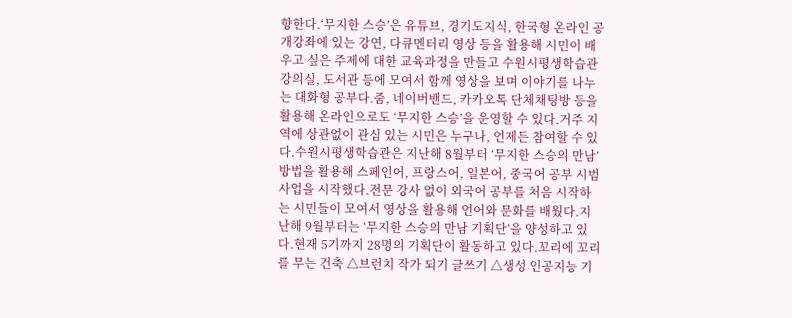향한다.‘무지한 스승’은 유튜브, 경기도지식, 한국형 온라인 공개강좌에 있는 강연, 다큐멘터리 영상 등을 활용해 시민이 배우고 싶은 주제에 대한 교육과정을 만들고 수원시평생학습관 강의실, 도서관 등에 모여서 함께 영상을 보며 이야기를 나누는 대화형 공부다.줌, 네이버밴드, 카카오톡 단체채팅방 등을 활용해 온라인으로도 ‘무지한 스승’을 운영할 수 있다.거주 지역에 상관없이 관심 있는 시민은 누구나, 언제든 참여할 수 있다.수원시평생학습관은 지난해 8월부터 ‘무지한 스승의 만남’방법을 활용해 스페인어, 프랑스어, 일본어, 중국어 공부 시범 사업을 시작했다.전문 강사 없이 외국어 공부를 처음 시작하는 시민들이 모여서 영상을 활용해 언어와 문화를 배웠다.지난해 9월부터는 ‘무지한 스승의 만남 기획단’을 양성하고 있다.현재 5기까지 28명의 기획단이 활동하고 있다.꼬리에 꼬리를 무는 건축 △브런치 작가 되기 글쓰기 △생성 인공지능 기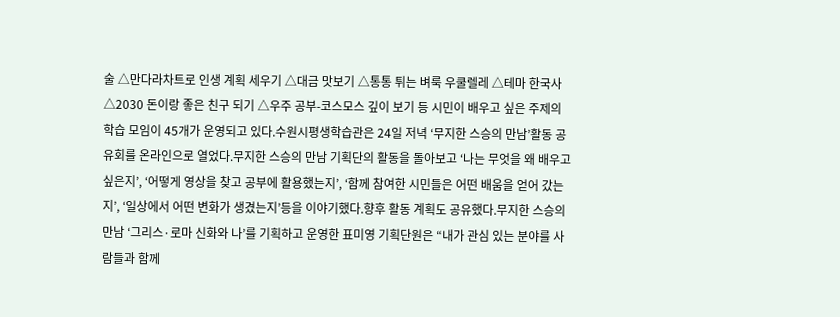술 △만다라차트로 인생 계획 세우기 △대금 맛보기 △통통 튀는 벼룩 우쿨렐레 △테마 한국사 △2030 돈이랑 좋은 친구 되기 △우주 공부-코스모스 깊이 보기 등 시민이 배우고 싶은 주제의 학습 모임이 45개가 운영되고 있다.수원시평생학습관은 24일 저녁 ‘무지한 스승의 만남’활동 공유회를 온라인으로 열었다.무지한 스승의 만남 기획단의 활동을 돌아보고 ‘나는 무엇을 왜 배우고 싶은지’, ‘어떻게 영상을 찾고 공부에 활용했는지’, ‘함께 참여한 시민들은 어떤 배움을 얻어 갔는지’, ‘일상에서 어떤 변화가 생겼는지’등을 이야기했다.향후 활동 계획도 공유했다.무지한 스승의 만남 ‘그리스·로마 신화와 나’를 기획하고 운영한 표미영 기획단원은 “내가 관심 있는 분야를 사람들과 함께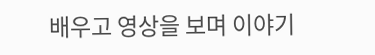배우고 영상을 보며 이야기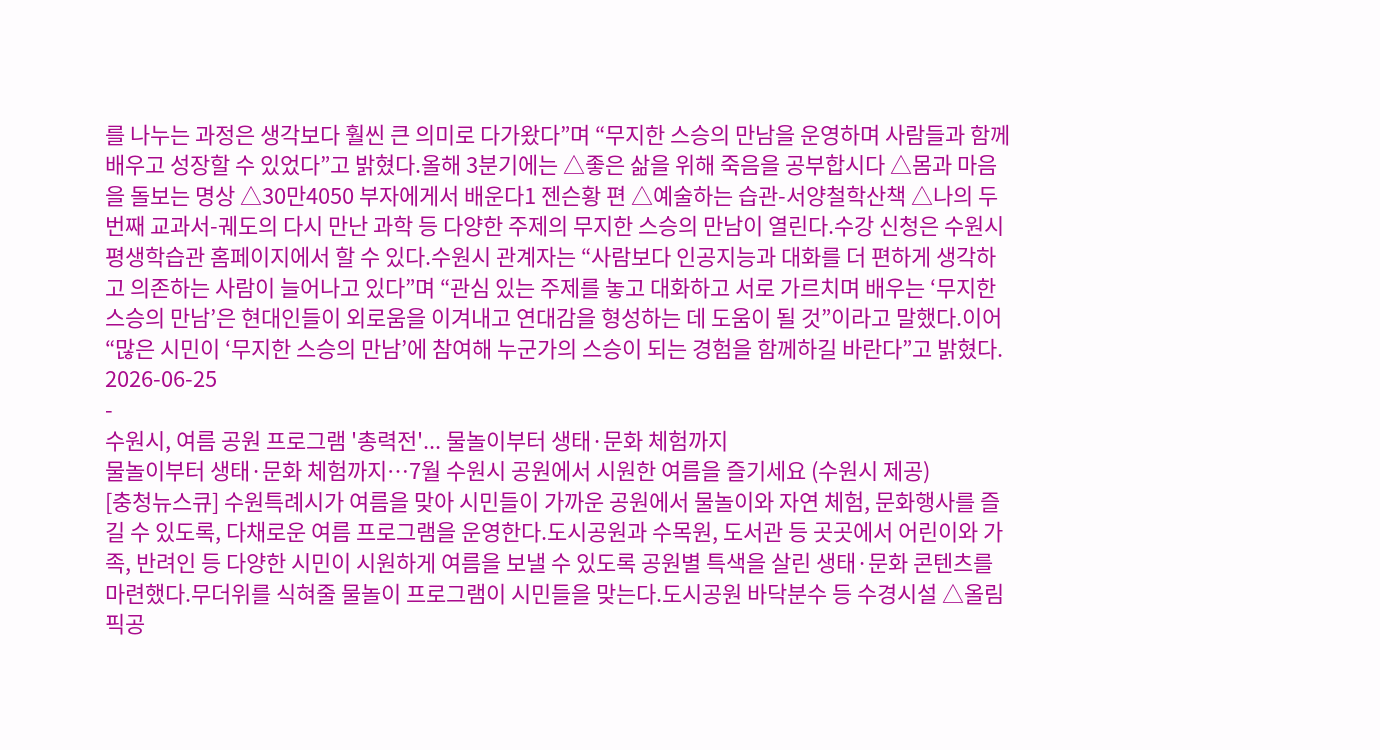를 나누는 과정은 생각보다 훨씬 큰 의미로 다가왔다”며 “무지한 스승의 만남을 운영하며 사람들과 함께 배우고 성장할 수 있었다”고 밝혔다.올해 3분기에는 △좋은 삶을 위해 죽음을 공부합시다 △몸과 마음을 돌보는 명상 △30만4050 부자에게서 배운다1 젠슨황 편 △예술하는 습관-서양철학산책 △나의 두 번째 교과서-궤도의 다시 만난 과학 등 다양한 주제의 무지한 스승의 만남이 열린다.수강 신청은 수원시평생학습관 홈페이지에서 할 수 있다.수원시 관계자는 “사람보다 인공지능과 대화를 더 편하게 생각하고 의존하는 사람이 늘어나고 있다”며 “관심 있는 주제를 놓고 대화하고 서로 가르치며 배우는 ‘무지한 스승의 만남’은 현대인들이 외로움을 이겨내고 연대감을 형성하는 데 도움이 될 것”이라고 말했다.이어 “많은 시민이 ‘무지한 스승의 만남’에 참여해 누군가의 스승이 되는 경험을 함께하길 바란다”고 밝혔다.
2026-06-25
-
수원시, 여름 공원 프로그램 '총력전'... 물놀이부터 생태·문화 체험까지
물놀이부터 생태·문화 체험까지…7월 수원시 공원에서 시원한 여름을 즐기세요 (수원시 제공)
[충청뉴스큐] 수원특례시가 여름을 맞아 시민들이 가까운 공원에서 물놀이와 자연 체험, 문화행사를 즐길 수 있도록, 다채로운 여름 프로그램을 운영한다.도시공원과 수목원, 도서관 등 곳곳에서 어린이와 가족, 반려인 등 다양한 시민이 시원하게 여름을 보낼 수 있도록 공원별 특색을 살린 생태·문화 콘텐츠를 마련했다.무더위를 식혀줄 물놀이 프로그램이 시민들을 맞는다.도시공원 바닥분수 등 수경시설 △올림픽공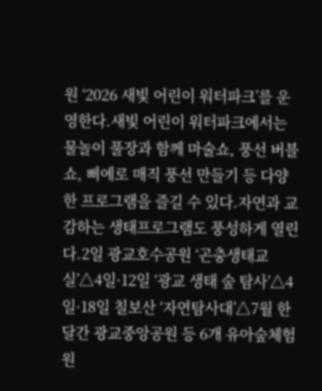원 ‘2026 새빛 어린이 워터파크’를 운영한다.새빛 어린이 워터파크에서는 물놀이 풀장과 함께 마술쇼, 풍선 버블쇼, 삐에로 매직 풍선 만들기 등 다양한 프로그램을 즐길 수 있다.자연과 교감하는 생태프로그램도 풍성하게 열린다.2일 광교호수공원 ‘곤충생태교실’△4일·12일 ‘광교 생태 숲 탐사’△4일·18일 칠보산 ‘자연탐사대’△7월 한 달간 광교중앙공원 등 6개 유아숲체험원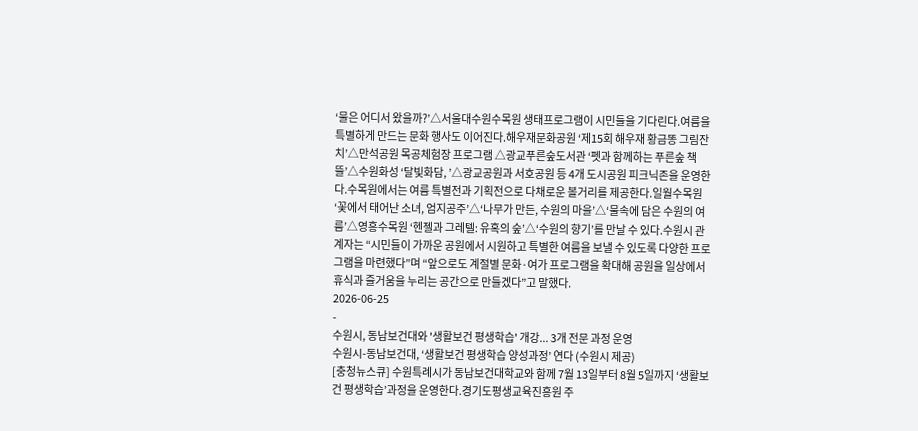‘물은 어디서 왔을까?’△서울대수원수목원 생태프로그램이 시민들을 기다린다.여름을 특별하게 만드는 문화 행사도 이어진다.해우재문화공원 ‘제15회 해우재 황금똥 그림잔치’△만석공원 목공체험장 프로그램 △광교푸른숲도서관 ‘펫과 함께하는 푸른숲 책뜰’△수원화성 ‘달빛화담, ’△광교공원과 서호공원 등 4개 도시공원 피크닉존을 운영한다.수목원에서는 여름 특별전과 기획전으로 다채로운 볼거리를 제공한다.일월수목원 ‘꽃에서 태어난 소녀, 엄지공주’△‘나무가 만든, 수원의 마을’△‘물속에 담은 수원의 여름’△영흥수목원 ‘헨젤과 그레텔: 유혹의 숲’△‘수원의 향기’를 만날 수 있다.수원시 관계자는 “시민들이 가까운 공원에서 시원하고 특별한 여름을 보낼 수 있도록 다양한 프로그램을 마련했다”며 “앞으로도 계절별 문화·여가 프로그램을 확대해 공원을 일상에서 휴식과 즐거움을 누리는 공간으로 만들겠다”고 말했다.
2026-06-25
-
수원시, 동남보건대와 '생활보건 평생학습' 개강... 3개 전문 과정 운영
수원시-동남보건대, ‘생활보건 평생학습 양성과정’ 연다 (수원시 제공)
[충청뉴스큐] 수원특례시가 동남보건대학교와 함께 7월 13일부터 8월 5일까지 ‘생활보건 평생학습’과정을 운영한다.경기도평생교육진흥원 주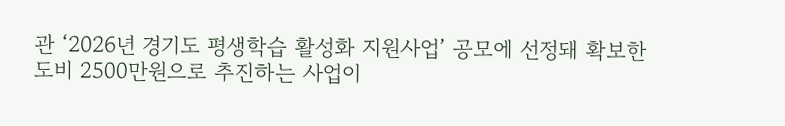관 ‘2026년 경기도 평생학습 활성화 지원사업’ 공모에 선정돼 확보한 도비 2500만원으로 추진하는 사업이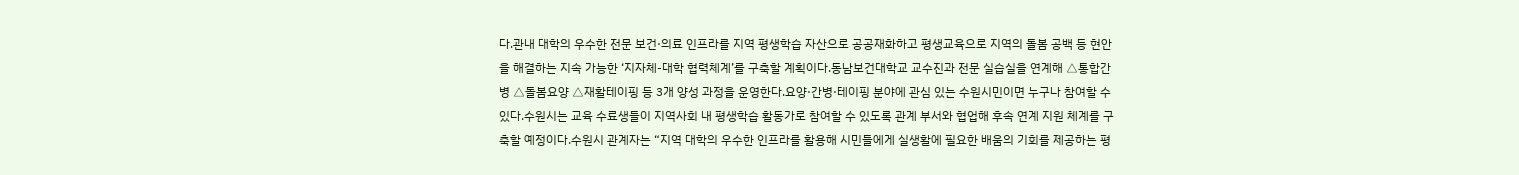다.관내 대학의 우수한 전문 보건·의료 인프라를 지역 평생학습 자산으로 공공재화하고 평생교육으로 지역의 돌봄 공백 등 현안을 해결하는 지속 가능한 ‘지자체-대학 협력체계’를 구축할 계획이다.동남보건대학교 교수진과 전문 실습실을 연계해 △통합간병 △돌봄요양 △재활테이핑 등 3개 양성 과정을 운영한다.요양·간병·테이핑 분야에 관심 있는 수원시민이면 누구나 참여할 수 있다.수원시는 교육 수료생들이 지역사회 내 평생학습 활동가로 참여할 수 있도록 관계 부서와 협업해 후속 연계 지원 체계를 구축할 예정이다.수원시 관계자는 “지역 대학의 우수한 인프라를 활용해 시민들에게 실생활에 필요한 배움의 기회를 제공하는 평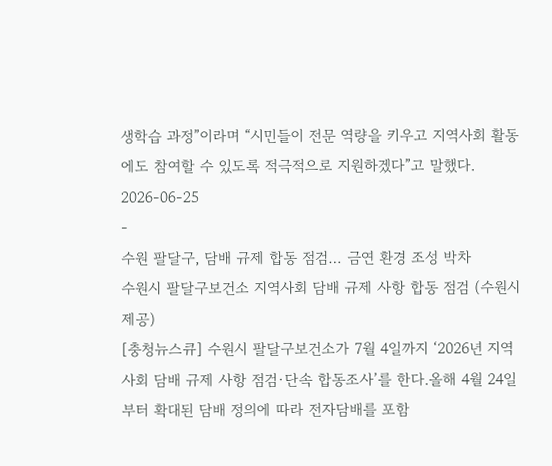생학습 과정”이라며 “시민들이 전문 역량을 키우고 지역사회 활동에도 참여할 수 있도록 적극적으로 지원하겠다”고 말했다.
2026-06-25
-
수원 팔달구, 담배 규제 합동 점검… 금연 환경 조성 박차
수원시 팔달구보건소 지역사회 담배 규제 사항 합동 점검 (수원시 제공)
[충청뉴스큐] 수원시 팔달구보건소가 7월 4일까지 ‘2026년 지역사회 담배 규제 사항 점검·단속 합동조사’를 한다.올해 4월 24일부터 확대된 담배 정의에 따라 전자담배를 포함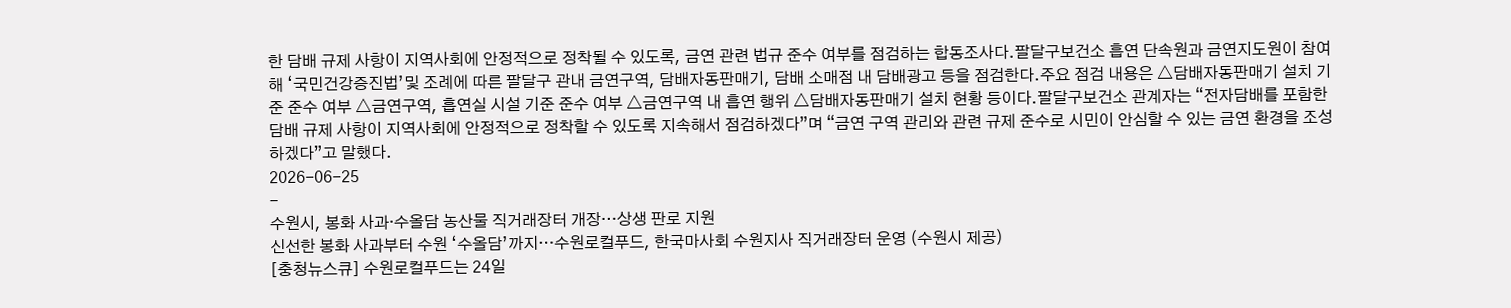한 담배 규제 사항이 지역사회에 안정적으로 정착될 수 있도록, 금연 관련 법규 준수 여부를 점검하는 합동조사다.팔달구보건소 흡연 단속원과 금연지도원이 참여해 ‘국민건강증진법’및 조례에 따른 팔달구 관내 금연구역, 담배자동판매기, 담배 소매점 내 담배광고 등을 점검한다.주요 점검 내용은 △담배자동판매기 설치 기준 준수 여부 △금연구역, 흡연실 시설 기준 준수 여부 △금연구역 내 흡연 행위 △담배자동판매기 설치 현황 등이다.팔달구보건소 관계자는 “전자담배를 포함한 담배 규제 사항이 지역사회에 안정적으로 정착할 수 있도록 지속해서 점검하겠다”며 “금연 구역 관리와 관련 규제 준수로 시민이 안심할 수 있는 금연 환경을 조성하겠다”고 말했다.
2026-06-25
-
수원시, 봉화 사과·수올담 농산물 직거래장터 개장…상생 판로 지원
신선한 봉화 사과부터 수원 ‘수올담’까지…수원로컬푸드, 한국마사회 수원지사 직거래장터 운영 (수원시 제공)
[충청뉴스큐] 수원로컬푸드는 24일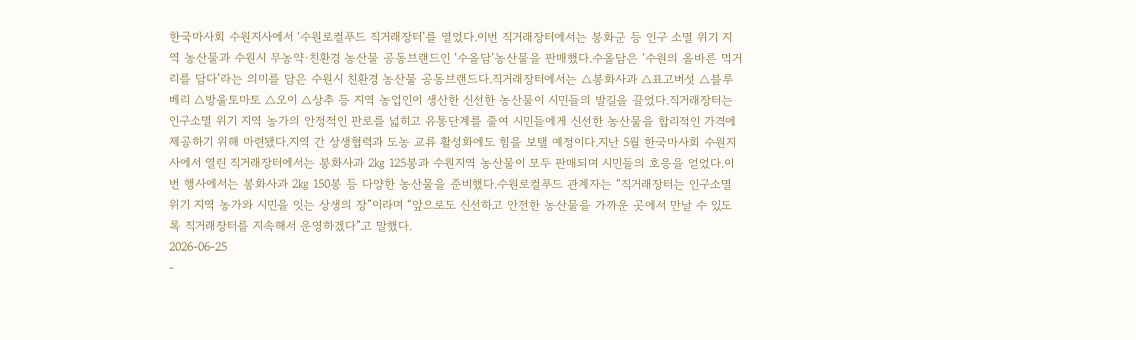한국마사회 수원지사에서 ‘수원로컬푸드 직거래장터’를 열었다.이번 직거래장터에서는 봉화군 등 인구 소멸 위기 지역 농산물과 수원시 무농약·친환경 농산물 공동브랜드인 ‘수올담’농산물을 판매했다.수올담은 ‘수원의 올바른 먹거리를 담다’라는 의미를 담은 수원시 친환경 농산물 공동브랜드다.직거래장터에서는 △봉화사과 △표고버섯 △블루베리 △방울토마토 △오이 △상추 등 지역 농업인이 생산한 신선한 농산물이 시민들의 발길을 끌었다.직거래장터는 인구소멸 위기 지역 농가의 안정적인 판로를 넓히고 유통단계를 줄여 시민들에게 신선한 농산물을 합리적인 가격에 제공하기 위해 마련됐다.지역 간 상생협력과 도농 교류 활성화에도 힘을 보탤 예정이다.지난 5월 한국마사회 수원지사에서 열린 직거래장터에서는 봉화사과 2㎏ 125봉과 수원지역 농산물이 모두 판매되며 시민들의 호응을 얻었다.이번 행사에서는 봉화사과 2㎏ 150봉 등 다양한 농산물을 준비했다.수원로컬푸드 관계자는 “직거래장터는 인구소멸 위기 지역 농가와 시민을 잇는 상생의 장”이라며 “앞으로도 신선하고 안전한 농산물을 가까운 곳에서 만날 수 있도록 직거래장터를 지속해서 운영하겠다”고 말했다.
2026-06-25
-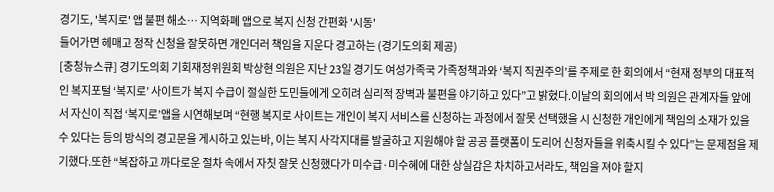경기도, '복지로' 앱 불편 해소… 지역화폐 앱으로 복지 신청 간편화 '시동'
들어가면 헤매고 정작 신청을 잘못하면 개인더러 책임을 지운다 경고하는 (경기도의회 제공)
[충청뉴스큐] 경기도의회 기회재정위원회 박상현 의원은 지난 23일 경기도 여성가족국 가족정책과와 ‘복지 직권주의’를 주제로 한 회의에서 “현재 정부의 대표적인 복지포털 ‘복지로’ 사이트가 복지 수급이 절실한 도민들에게 오히려 심리적 장벽과 불편을 야기하고 있다”고 밝혔다.이날의 회의에서 박 의원은 관계자들 앞에서 자신이 직접 ‘복지로’앱을 시연해보며 “현행 복지로 사이트는 개인이 복지 서비스를 신청하는 과정에서 잘못 선택했을 시 신청한 개인에게 책임의 소재가 있을 수 있다는 등의 방식의 경고문을 게시하고 있는바, 이는 복지 사각지대를 발굴하고 지원해야 할 공공 플랫폼이 도리어 신청자들을 위축시킬 수 있다”는 문제점을 제기했다.또한 “복잡하고 까다로운 절차 속에서 자칫 잘못 신청했다가 미수급·미수혜에 대한 상실감은 차치하고서라도, 책임을 져야 할지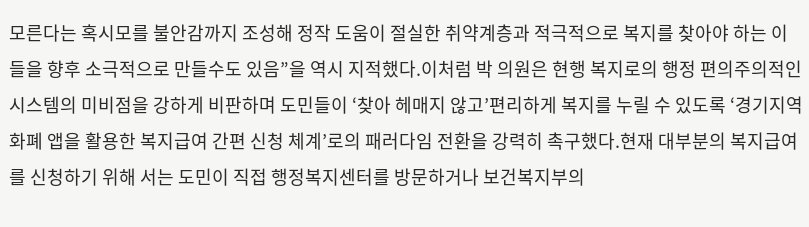모른다는 혹시모를 불안감까지 조성해 정작 도움이 절실한 취약계층과 적극적으로 복지를 찾아야 하는 이들을 향후 소극적으로 만들수도 있음”을 역시 지적했다.이처럼 박 의원은 현행 복지로의 행정 편의주의적인 시스템의 미비점을 강하게 비판하며 도민들이 ‘찾아 헤매지 않고’편리하게 복지를 누릴 수 있도록 ‘경기지역화폐 앱을 활용한 복지급여 간편 신청 체계’로의 패러다임 전환을 강력히 촉구했다.현재 대부분의 복지급여를 신청하기 위해 서는 도민이 직접 행정복지센터를 방문하거나 보건복지부의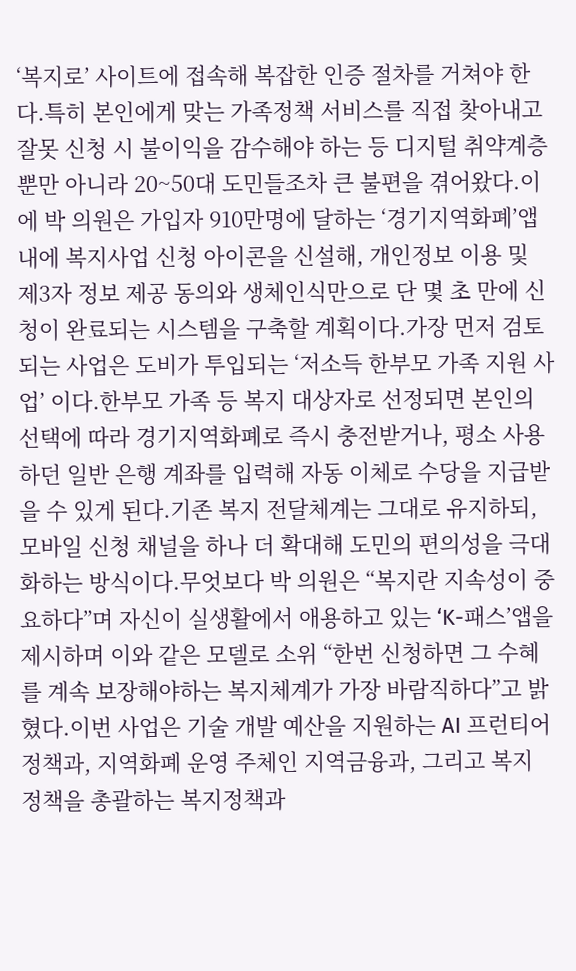‘복지로’ 사이트에 접속해 복잡한 인증 절차를 거쳐야 한다.특히 본인에게 맞는 가족정책 서비스를 직접 찾아내고 잘못 신청 시 불이익을 감수해야 하는 등 디지털 취약계층뿐만 아니라 20~50대 도민들조차 큰 불편을 겪어왔다.이에 박 의원은 가입자 910만명에 달하는 ‘경기지역화폐’앱 내에 복지사업 신청 아이콘을 신설해, 개인정보 이용 및 제3자 정보 제공 동의와 생체인식만으로 단 몇 초 만에 신청이 완료되는 시스템을 구축할 계획이다.가장 먼저 검토되는 사업은 도비가 투입되는 ‘저소득 한부모 가족 지원 사업’ 이다.한부모 가족 등 복지 대상자로 선정되면 본인의 선택에 따라 경기지역화폐로 즉시 충전받거나, 평소 사용하던 일반 은행 계좌를 입력해 자동 이체로 수당을 지급받을 수 있게 된다.기존 복지 전달체계는 그대로 유지하되, 모바일 신청 채널을 하나 더 확대해 도민의 편의성을 극대화하는 방식이다.무엇보다 박 의원은 “복지란 지속성이 중요하다”며 자신이 실생활에서 애용하고 있는 ‘K-패스’앱을 제시하며 이와 같은 모델로 소위 “한번 신청하면 그 수혜를 계속 보장해야하는 복지체계가 가장 바람직하다”고 밝혔다.이번 사업은 기술 개발 예산을 지원하는 AI 프런티어정책과, 지역화폐 운영 주체인 지역금융과, 그리고 복지 정책을 총괄하는 복지정책과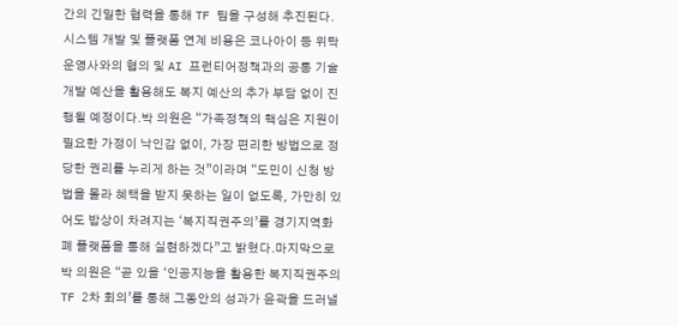간의 긴밀한 협력을 통해 TF 팀을 구성해 추진된다.시스템 개발 및 플랫폼 연계 비용은 코나아이 등 위탁운영사와의 협의 및 AI 프런티어정책과의 공통 기술 개발 예산을 활용해도 복지 예산의 추가 부담 없이 진행될 예정이다.박 의원은 “가족정책의 핵심은 지원이 필요한 가정이 낙인감 없이, 가장 편리한 방법으로 정당한 권리를 누리게 하는 것”이라며 “도민이 신청 방법을 몰라 혜택을 받지 못하는 일이 없도록, 가만히 있어도 밥상이 차려지는 ‘복지직권주의’를 경기지역화폐 플랫폼을 통해 실현하겠다”고 밝혔다.마지막으로 박 의원은 “곧 있을 ‘인공지능을 활용한 복지직권주의 TF 2차 회의’를 통해 그동안의 성과가 윤곽을 드러낼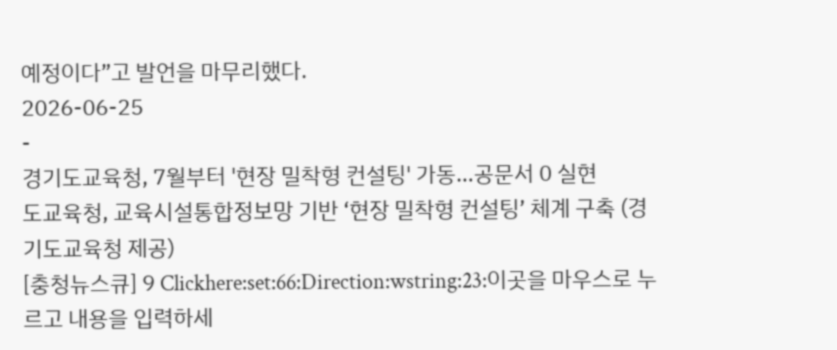예정이다”고 발언을 마무리했다.
2026-06-25
-
경기도교육청, 7월부터 '현장 밀착형 컨설팅' 가동…공문서 0 실현
도교육청, 교육시설통합정보망 기반 ‘현장 밀착형 컨설팅’ 체계 구축 (경기도교육청 제공)
[충청뉴스큐] 9 Clickhere:set:66:Direction:wstring:23:이곳을 마우스로 누르고 내용을 입력하세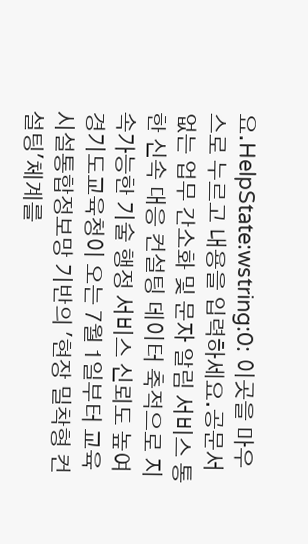요.HelpState:wstring:0: 이곳을 마우스로 누르고 내용을 입력하세요.공문서 없는 업무 간소화 및 문자 알림 서비스 통한 신속 대응 컨설팅 데이터 축적으로 지속가능한 기술 행정 서비스 신뢰도 높여 경기도교육청이 오는 7월 1일부터 교육시설통합정보망 기반의 '현장 밀착형 컨설팅'체계를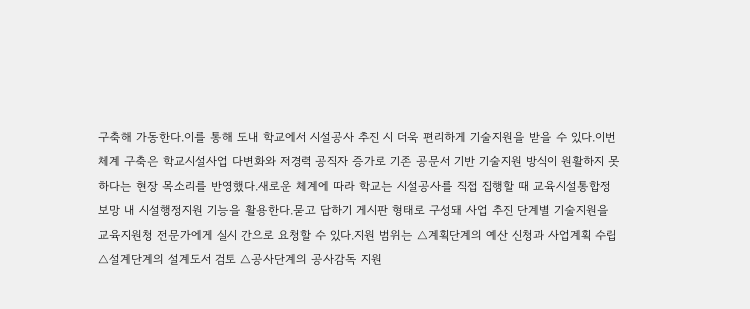구축해 가동한다.이를 통해 도내 학교에서 시설공사 추진 시 더욱 편리하게 기술지원을 받을 수 있다.이번 체계 구축은 학교시설사업 다변화와 저경력 공직자 증가로 기존 공문서 기반 기술지원 방식이 원활하지 못하다는 현장 목소리를 반영했다.새로운 체계에 따라 학교는 시설공사를 직접 집행할 때 교육시설통합정보망 내 시설행정지원 기능을 활용한다.묻고 답하기 게시판 형태로 구성돼 사업 추진 단계별 기술지원을 교육지원청 전문가에게 실시 간으로 요청할 수 있다.지원 범위는 △계획단계의 예산 신청과 사업계획 수립 △설계단계의 설계도서 검토 △공사단계의 공사감독 지원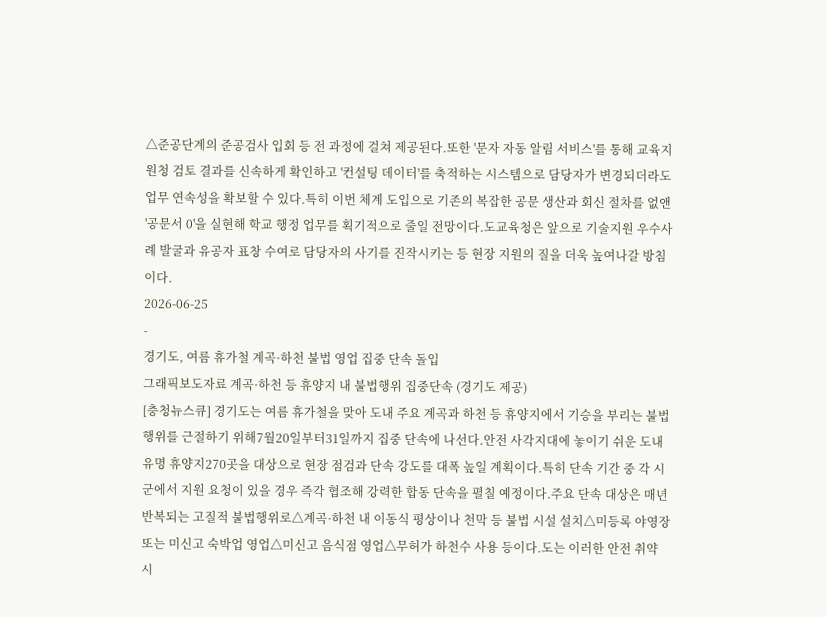△준공단계의 준공검사 입회 등 전 과정에 걸쳐 제공된다.또한 '문자 자동 알림 서비스'를 통해 교육지원청 검토 결과를 신속하게 확인하고 '컨설팅 데이터'를 축적하는 시스템으로 담당자가 변경되더라도 업무 연속성을 확보할 수 있다.특히 이번 체계 도입으로 기존의 복잡한 공문 생산과 회신 절차를 없앤 '공문서 0'을 실현해 학교 행정 업무를 획기적으로 줄일 전망이다.도교육청은 앞으로 기술지원 우수사례 발굴과 유공자 표창 수여로 담당자의 사기를 진작시키는 등 현장 지원의 질을 더욱 높여나갈 방침이다.
2026-06-25
-
경기도, 여름 휴가철 계곡·하천 불법 영업 집중 단속 돌입
그래픽보도자료 계곡·하천 등 휴양지 내 불법행위 집중단속 (경기도 제공)
[충청뉴스큐] 경기도는 여름 휴가철을 맞아 도내 주요 계곡과 하천 등 휴양지에서 기승을 부리는 불법행위를 근절하기 위해7월20일부터31일까지 집중 단속에 나선다.안전 사각지대에 놓이기 쉬운 도내 유명 휴양지270곳을 대상으로 현장 점검과 단속 강도를 대폭 높일 계획이다.특히 단속 기간 중 각 시군에서 지원 요청이 있을 경우 즉각 협조해 강력한 합동 단속을 펼칠 예정이다.주요 단속 대상은 매년 반복되는 고질적 불법행위로△계곡·하천 내 이동식 평상이나 천막 등 불법 시설 설치△미등록 야영장 또는 미신고 숙박업 영업△미신고 음식점 영업△무허가 하천수 사용 등이다.도는 이러한 안전 취약 시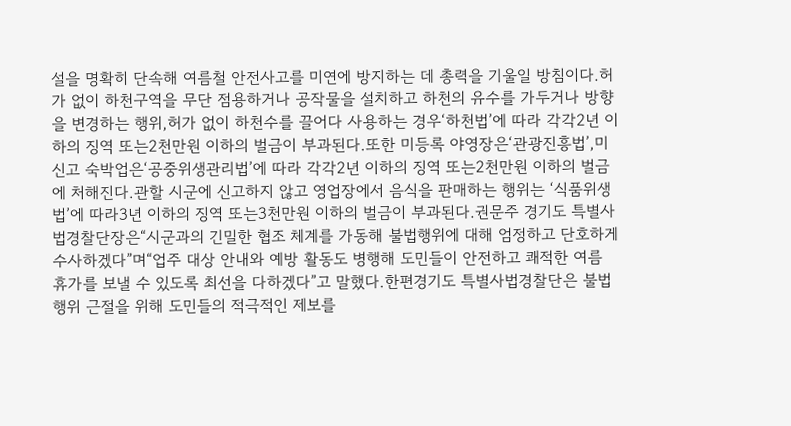설을 명확히 단속해 여름철 안전사고를 미연에 방지하는 데 총력을 기울일 방침이다.허가 없이 하천구역을 무단 점용하거나 공작물을 설치하고 하천의 유수를 가두거나 방향을 변경하는 행위,허가 없이 하천수를 끌어다 사용하는 경우‘하천법’에 따라 각각2년 이하의 징역 또는2천만원 이하의 벌금이 부과된다.또한 미등록 야영장은‘관광진흥법’,미신고 숙박업은‘공중위생관리법’에 따라 각각2년 이하의 징역 또는2천만원 이하의 벌금에 처해진다.관할 시군에 신고하지 않고 영업장에서 음식을 판매하는 행위는 ‘식품위생법’에 따라3년 이하의 징역 또는3천만원 이하의 벌금이 부과된다.권문주 경기도 특별사법경찰단장은“시군과의 긴밀한 협조 체계를 가동해 불법행위에 대해 엄정하고 단호하게 수사하겠다”며“업주 대상 안내와 예방 활동도 병행해 도민들이 안전하고 쾌적한 여름 휴가를 보낼 수 있도록 최선을 다하겠다”고 말했다.한편경기도 특별사법경찰단은 불법행위 근절을 위해 도민들의 적극적인 제보를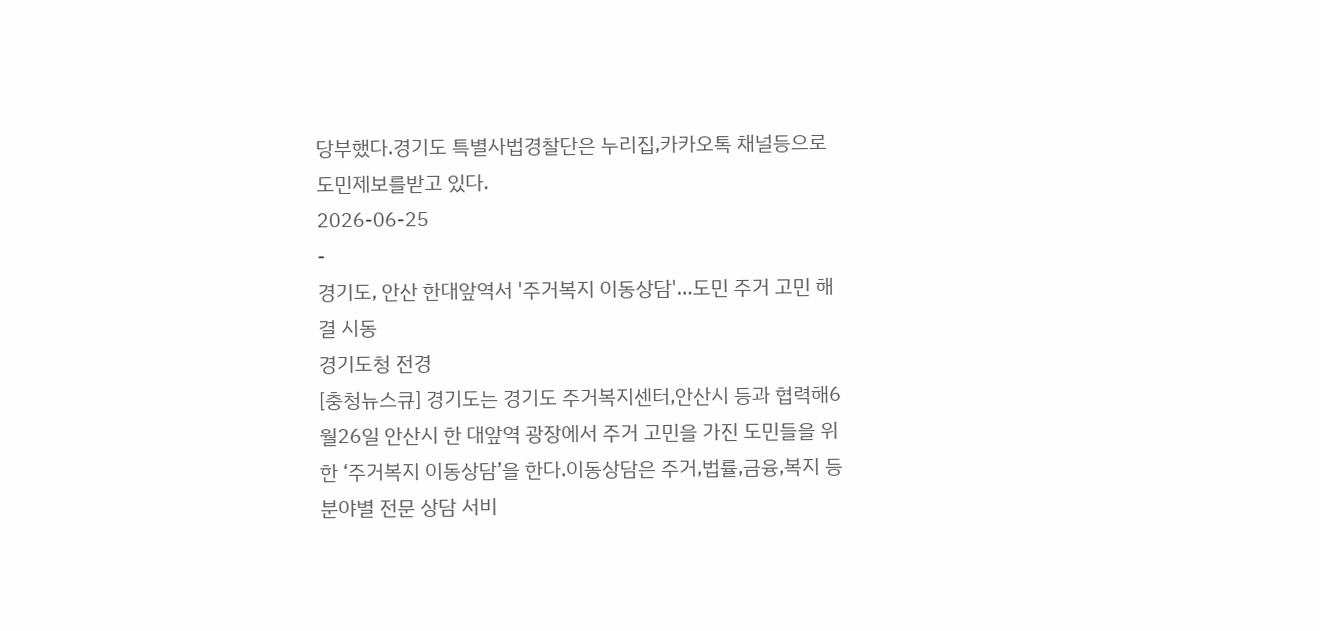당부했다.경기도 특별사법경찰단은 누리집,카카오톡 채널등으로 도민제보를받고 있다.
2026-06-25
-
경기도, 안산 한대앞역서 '주거복지 이동상담'…도민 주거 고민 해결 시동
경기도청 전경
[충청뉴스큐] 경기도는 경기도 주거복지센터,안산시 등과 협력해6월26일 안산시 한 대앞역 광장에서 주거 고민을 가진 도민들을 위한 ‘주거복지 이동상담’을 한다.이동상담은 주거,법률,금융,복지 등 분야별 전문 상담 서비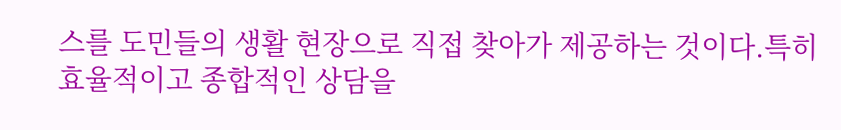스를 도민들의 생활 현장으로 직접 찾아가 제공하는 것이다.특히 효율적이고 종합적인 상담을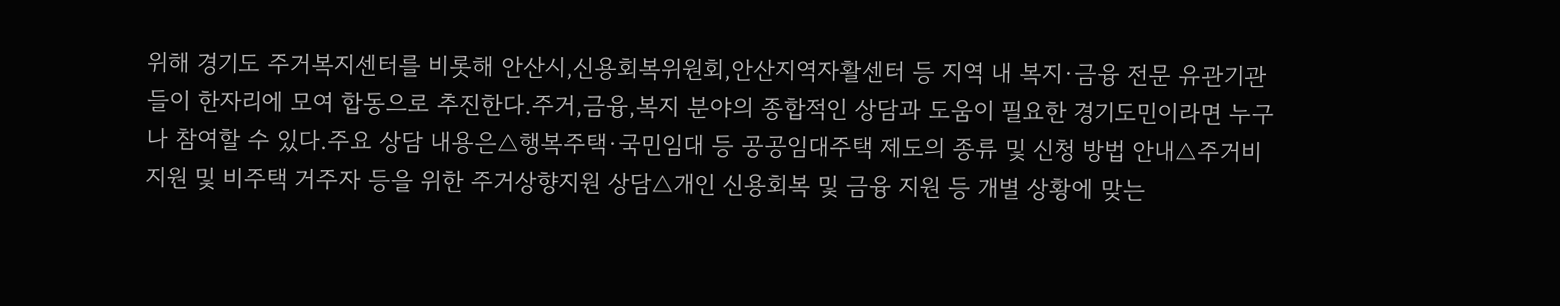위해 경기도 주거복지센터를 비롯해 안산시,신용회복위원회,안산지역자활센터 등 지역 내 복지·금융 전문 유관기관들이 한자리에 모여 합동으로 추진한다.주거,금융,복지 분야의 종합적인 상담과 도움이 필요한 경기도민이라면 누구나 참여할 수 있다.주요 상담 내용은△행복주택·국민임대 등 공공임대주택 제도의 종류 및 신청 방법 안내△주거비 지원 및 비주택 거주자 등을 위한 주거상향지원 상담△개인 신용회복 및 금융 지원 등 개별 상황에 맞는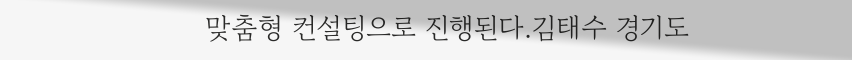맞춤형 컨설팅으로 진행된다.김태수 경기도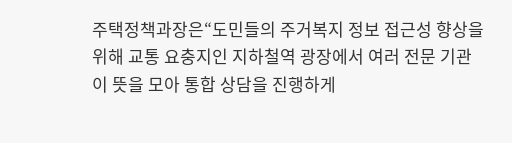주택정책과장은“도민들의 주거복지 정보 접근성 향상을 위해 교통 요충지인 지하철역 광장에서 여러 전문 기관이 뜻을 모아 통합 상담을 진행하게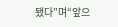됐다”며“앞으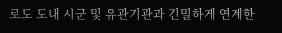로도 도내 시군 및 유관기관과 긴밀하게 연계한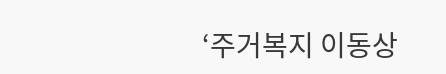‘주거복지 이동상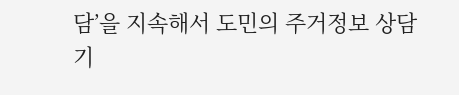담’을 지속해서 도민의 주거정보 상담 기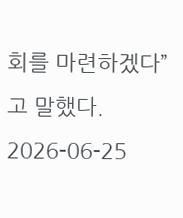회를 마련하겠다”고 말했다.
2026-06-25